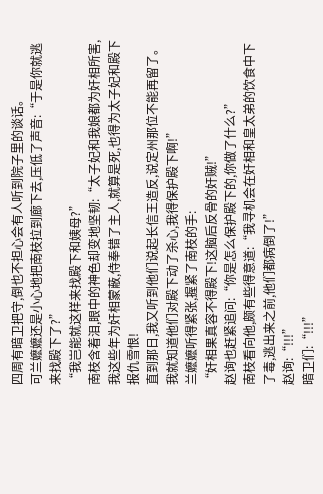四周有暗卫把守,倒也不担心会有人听到院子里的谈话。
可兰嬷嬷还是小心地把南枝拉到廊下去,压低了声音:“于是你就逃来找殿下了?”
“我岂能就这样来找殿下和姨母?”
南枝含着泪,眼中的神色却变地坚韧:“太子妃和我娘都为奸相所害,我这些年为奸相蒙蔽,侍奉错了主人,就算是死,也得为太子妃和殿下报仇雪恨!
直到那日,我又听到他们说起长信王造反,说定州那位不能再留了。我就知道他们对殿下动了杀心,我得保护殿下啊!”
兰嬷嬷听得紧张,握紧了南枝的手:
“奸相果真容不得殿下!这脑后反骨的奸贼!”
赵询也赶紧追问:“你是怎么保护殿下的,你做了什么?”
南枝看向他,颇有些得意道:“我寻机会在奸相和皇太弟的饮食中下了毒,逃出来之前,他们都病倒了!”
赵询:“!!!”
暗卫们:“!!!”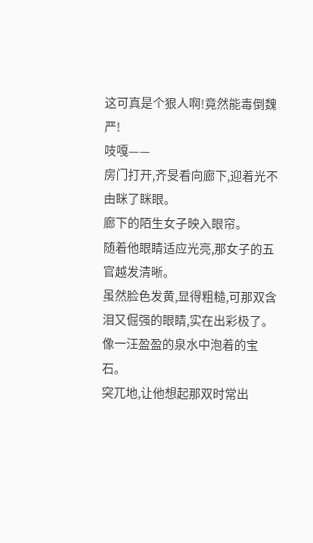这可真是个狠人啊!竟然能毒倒魏严!
吱嘎——
房门打开,齐旻看向廊下,迎着光不由眯了眯眼。
廊下的陌生女子映入眼帘。
随着他眼睛适应光亮,那女子的五官越发清晰。
虽然脸色发黄,显得粗糙,可那双含泪又倔强的眼睛,实在出彩极了。
像一汪盈盈的泉水中泡着的宝石。
突兀地,让他想起那双时常出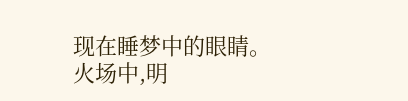现在睡梦中的眼睛。
火场中,明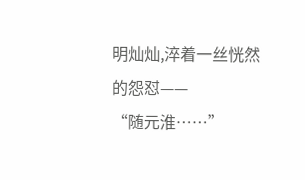明灿灿,淬着一丝恍然的怨怼——
“随元淮……”